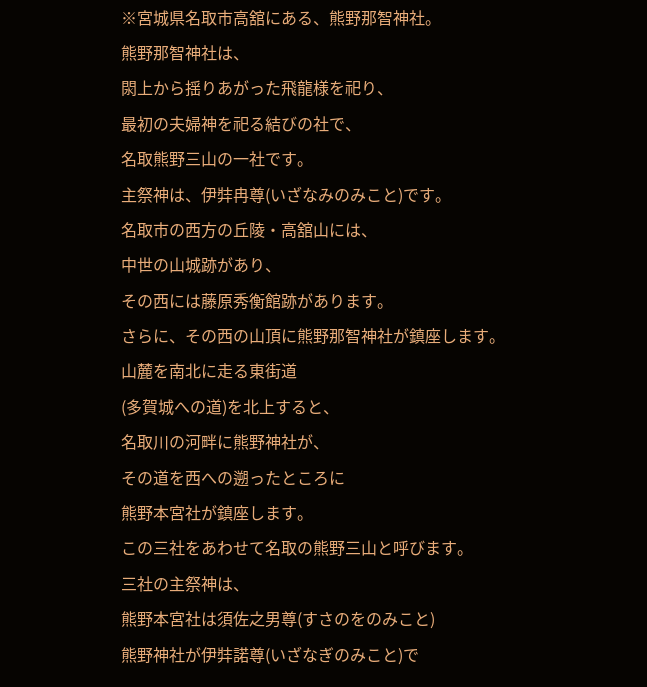※宮城県名取市高舘にある、熊野那智神社。
熊野那智神社は、
閖上から揺りあがった飛龍様を祀り、
最初の夫婦神を祀る結びの社で、
名取熊野三山の一社です。
主祭神は、伊弉冉尊(いざなみのみこと)です。
名取市の西方の丘陵・高舘山には、
中世の山城跡があり、
その西には藤原秀衡館跡があります。
さらに、その西の山頂に熊野那智神社が鎮座します。
山麓を南北に走る東街道
(多賀城への道)を北上すると、
名取川の河畔に熊野神社が、
その道を西への遡ったところに
熊野本宮社が鎮座します。
この三社をあわせて名取の熊野三山と呼びます。
三社の主祭神は、
熊野本宮社は須佐之男尊(すさのをのみこと)
熊野神社が伊弉諾尊(いざなぎのみこと)で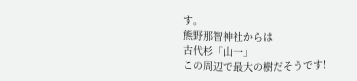す。
熊野那智神社からは
古代杉「山一」
この周辺で最大の樹だそうです!